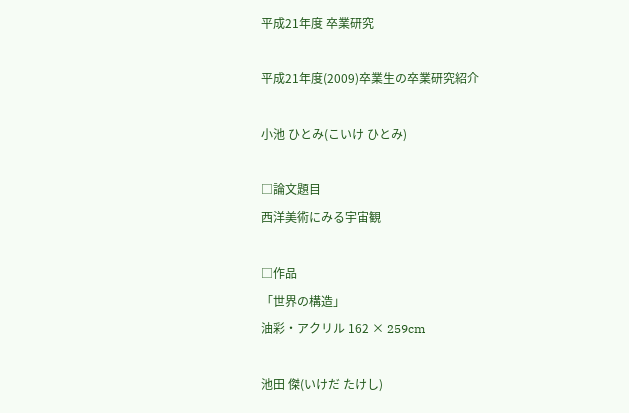平成21年度 卒業研究

平成21年度(2009)卒業生の卒業研究紹介

小池 ひとみ(こいけ ひとみ)

□論文題目
西洋美術にみる宇宙観

□作品
「世界の構造」
油彩・アクリル 162 × 259cm

池田 傑(いけだ たけし)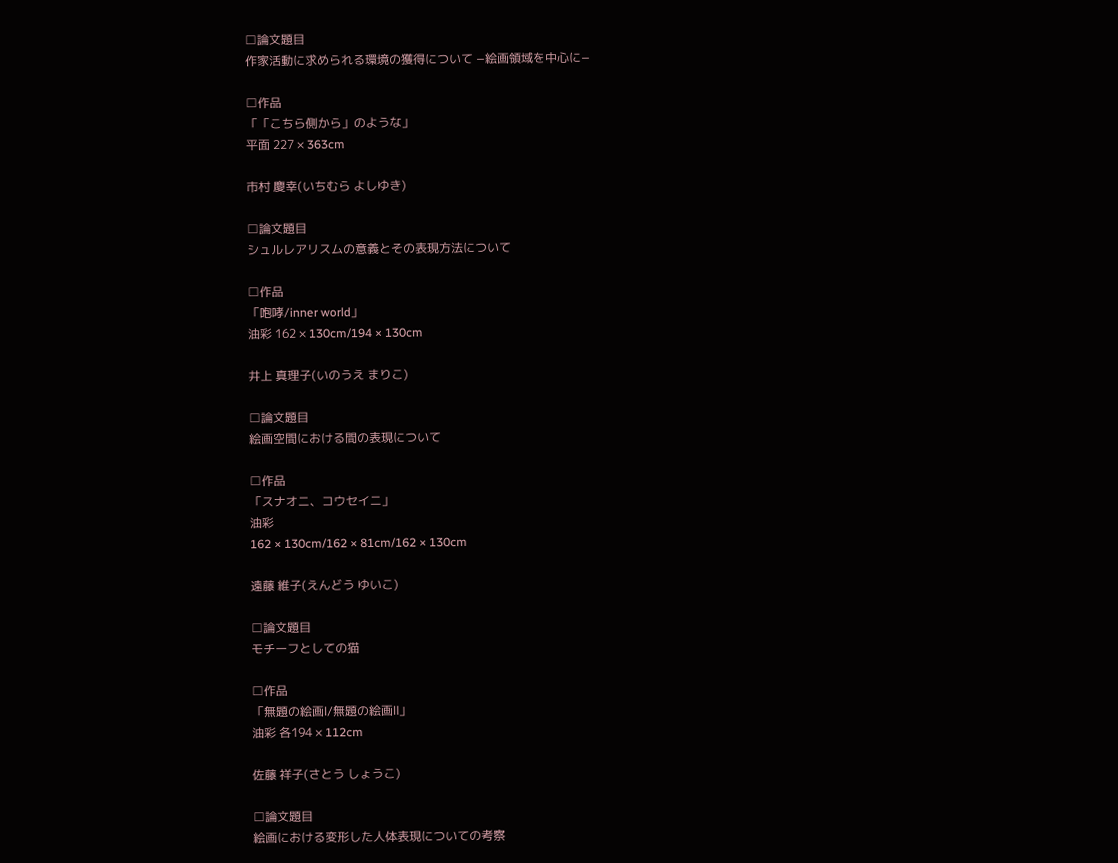□論文題目
作家活動に求められる環境の獲得について −絵画領域を中心に−

□作品
「「こちら側から」のような」
平面 227 × 363cm

市村 慶幸(いちむら よしゆき)

□論文題目
シュルレアリスムの意義とその表現方法について

□作品
「咆哮/inner world」
油彩 162 × 130cm/194 × 130cm

井上 真理子(いのうえ まりこ)

□論文題目
絵画空間における間の表現について

□作品
「スナオニ、コウセイニ」
油彩
162 × 130cm/162 × 81cm/162 × 130cm

遠藤 維子(えんどう ゆいこ)

□論文題目
モチーフとしての猫

□作品
「無題の絵画Ⅰ/無題の絵画Ⅱ」
油彩 各194 × 112cm

佐藤 祥子(さとう しょうこ)

□論文題目
絵画における変形した人体表現についての考察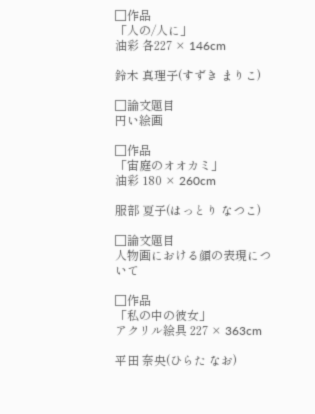□作品
「人の/人に」
油彩 各227 × 146cm

鈴木 真理子(すずき まりこ)

□論文題目
円い絵画

□作品
「宙庭のオオカミ」
油彩 180 × 260cm

服部 夏子(はっとり なつこ)

□論文題目
人物画における顔の表現について

□作品
「私の中の彼女」
アクリル絵具 227 × 363cm

平田 奈央(ひらた なお)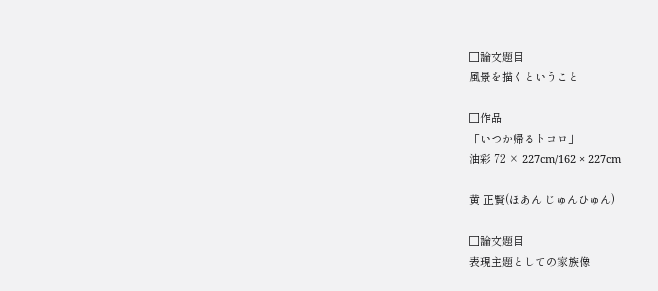□論文題目
風景を描くということ

□作品
「いつか帰るトコロ」
油彩 72 × 227cm/162 × 227cm

黄 正賢(ほあん じゅんひゅん)

□論文題目
表現主題としての家族像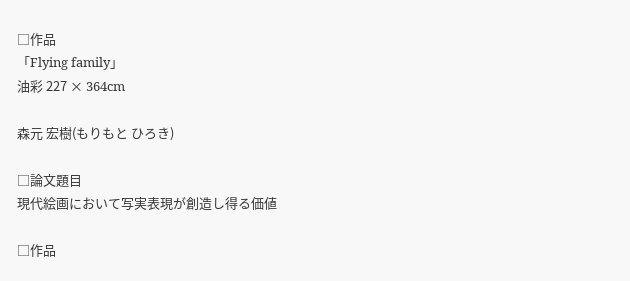□作品
「Flying family」
油彩 227 × 364cm

森元 宏樹(もりもと ひろき)

□論文題目
現代絵画において写実表現が創造し得る価値

□作品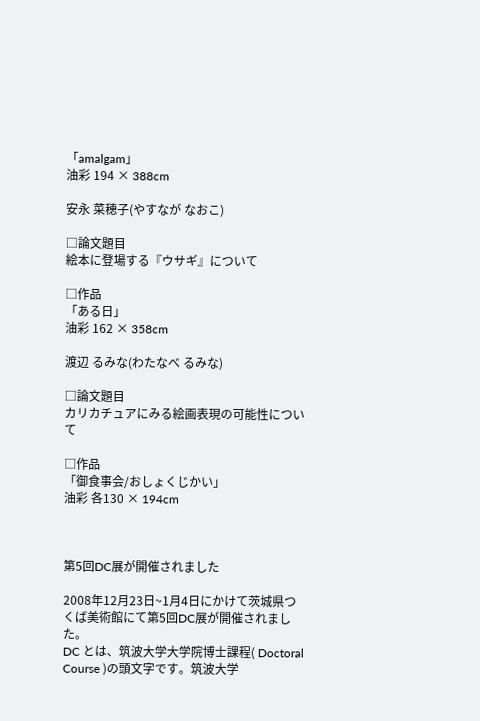「amalgam」
油彩 194 × 388cm

安永 菜穂子(やすなが なおこ)

□論文題目
絵本に登場する『ウサギ』について

□作品
「ある日」
油彩 162 × 358cm

渡辺 るみな(わたなべ るみな)

□論文題目
カリカチュアにみる絵画表現の可能性について

□作品
「御食事会/おしょくじかい」
油彩 各130 × 194cm



第5回DC展が開催されました

2008年12月23日~1月4日にかけて茨城県つくば美術館にて第5回DC展が開催されました。
DC とは、筑波大学大学院博士課程( Doctoral Course )の頭文字です。筑波大学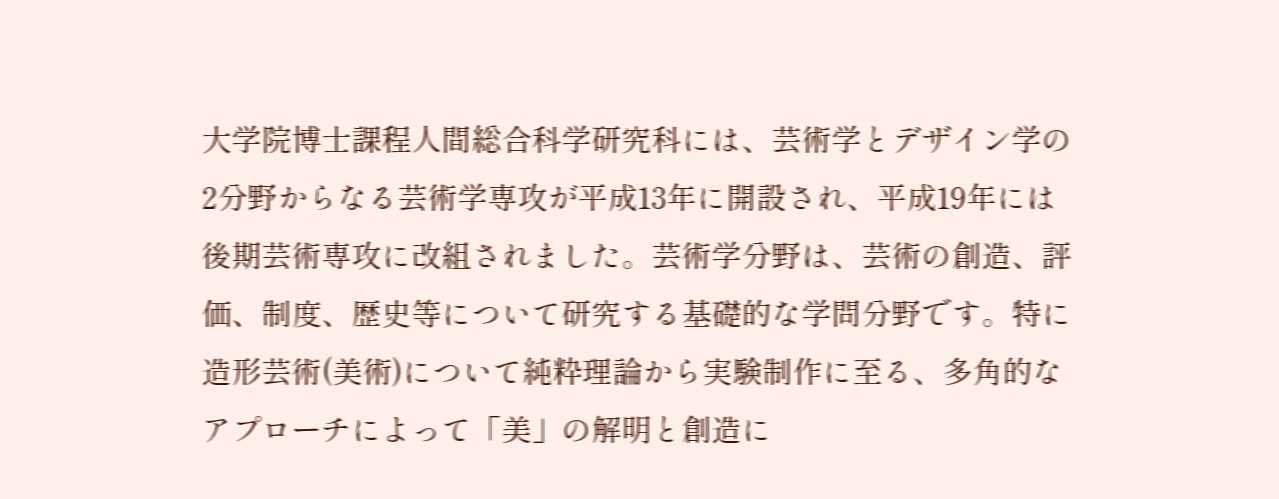大学院博士課程人間総合科学研究科には、芸術学とデザイン学の2分野からなる芸術学専攻が平成13年に開設され、平成19年には後期芸術専攻に改組されました。芸術学分野は、芸術の創造、評価、制度、歴史等について研究する基礎的な学問分野です。特に造形芸術(美術)について純粋理論から実験制作に至る、多角的なアプローチによって「美」の解明と創造に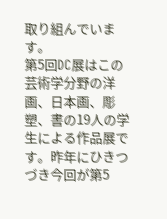取り組んでいます。
第5回DC展はこの芸術学分野の洋画、日本画、彫塑、書の19人の学生による作品展です。昨年にひきつづき今回が第5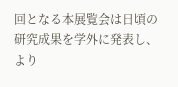回となる本展覧会は日頃の研究成果を学外に発表し、より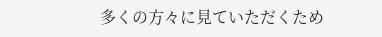多くの方々に見ていただくため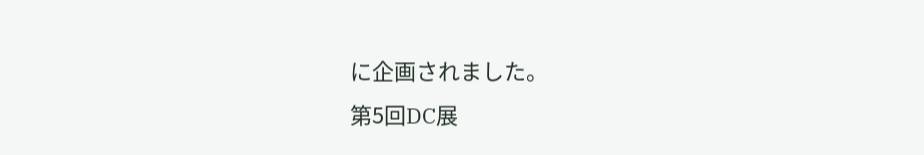に企画されました。
第5回DC展